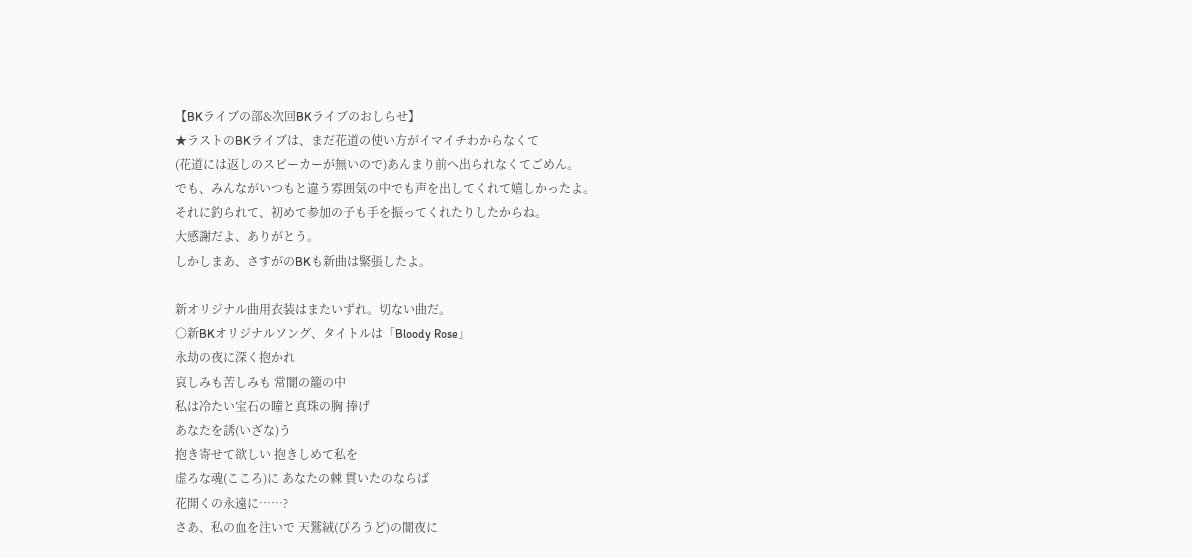【BKライブの部&次回BKライブのおしらせ】
★ラストのBKライブは、まだ花道の使い方がイマイチわからなくて
(花道には返しのスピーカーが無いので)あんまり前へ出られなくてごめん。
でも、みんながいつもと違う雰囲気の中でも声を出してくれて嬉しかったよ。
それに釣られて、初めて参加の子も手を振ってくれたりしたからね。
大感謝だよ、ありがとう。
しかしまあ、さすがのBKも新曲は緊張したよ。

新オリジナル曲用衣装はまたいずれ。切ない曲だ。
○新BKオリジナルソング、タイトルは「Bloody Rose」
永劫の夜に深く抱かれ
哀しみも苦しみも 常闇の籠の中
私は冷たい宝石の瞳と真珠の胸 捧げ
あなたを誘(いざな)う
抱き寄せて欲しい 抱きしめて私を
虚ろな魂(こころ)に あなたの棘 貫いたのならば
花開くの永遠に……?
さあ、私の血を注いで 天鷲絨(びろうど)の闇夜に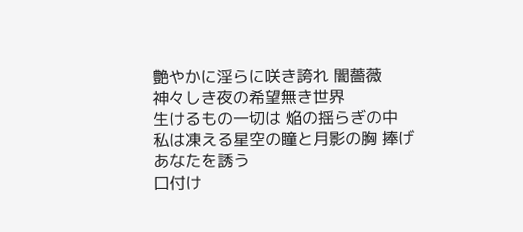艶やかに淫らに咲き誇れ 闇薔薇
神々しき夜の希望無き世界
生けるもの一切は 焔の揺らぎの中
私は凍える星空の瞳と月影の胸 捧げ
あなたを誘う
口付け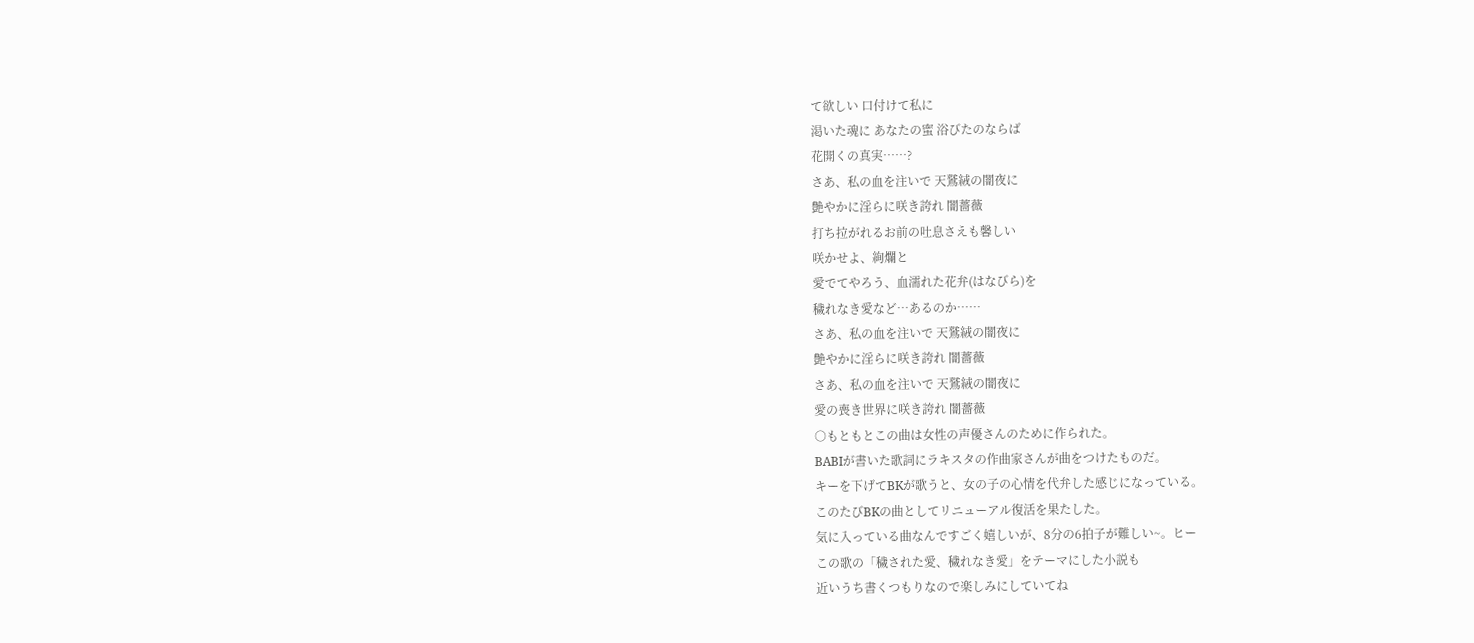て欲しい 口付けて私に
渇いた魂に あなたの蜜 浴びたのならば
花開くの真実……?
さあ、私の血を注いで 天鷲絨の闇夜に
艶やかに淫らに咲き誇れ 闇薔薇
打ち拉がれるお前の吐息さえも馨しい
咲かせよ、絢爛と
愛でてやろう、血濡れた花弁(はなびら)を
穢れなき愛など…あるのか……
さあ、私の血を注いで 天鷲絨の闇夜に
艶やかに淫らに咲き誇れ 闇薔薇
さあ、私の血を注いで 天鷲絨の闇夜に
愛の喪き世界に咲き誇れ 闇薔薇
○もともとこの曲は女性の声優さんのために作られた。
BABIが書いた歌詞にラキスタの作曲家さんが曲をつけたものだ。
キーを下げてBKが歌うと、女の子の心情を代弁した感じになっている。
このたびBKの曲としてリニューアル復活を果たした。
気に入っている曲なんですごく嬉しいが、8分の6拍子が難しい~。ヒー
この歌の「穢された愛、穢れなき愛」をテーマにした小説も
近いうち書くつもりなので楽しみにしていてね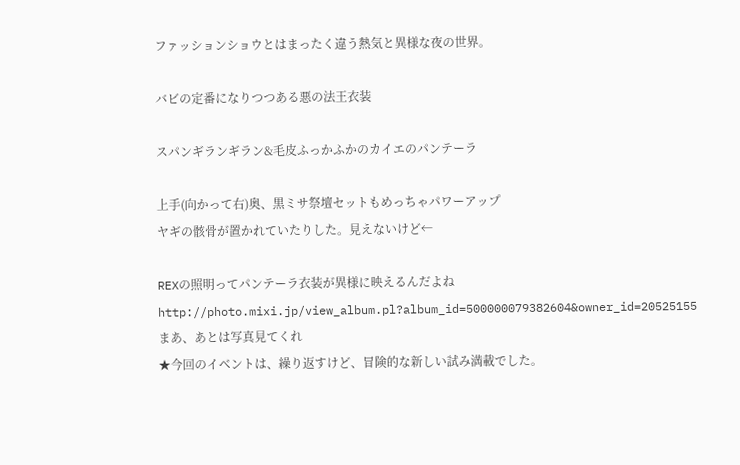ファッションショウとはまったく違う熱気と異様な夜の世界。

バビの定番になりつつある悪の法王衣装

スパンギランギラン&毛皮ふっかふかのカイエのパンテーラ

上手(向かって右)奥、黒ミサ祭壇セットもめっちゃパワーアップ
ヤギの骸骨が置かれていたりした。見えないけど←

REXの照明ってパンテーラ衣装が異様に映えるんだよね
http://photo.mixi.jp/view_album.pl?album_id=500000079382604&owner_id=20525155
まあ、あとは写真見てくれ
★今回のイベントは、繰り返すけど、冒険的な新しい試み満載でした。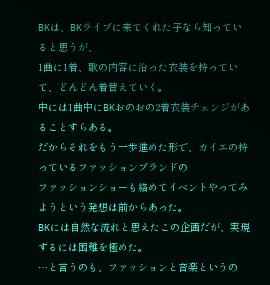BKは、BKライブに来てくれた子なら知っていると思うが、
1曲に1着、歌の内容に沿った衣装を持っていて、どんどん着替えていく。
中には1曲中にBKおのおの2着衣装チェンジがあることすらある。
だからそれをもう一歩進めた形で、カイエの持っているファッションブランドの
ファッションショーも絡めてイベントやってみようという発想は前からあった。
BKには自然な流れと思えたこの企画だが、実現するには困難を極めた。
…と言うのも、ファッションと音楽というの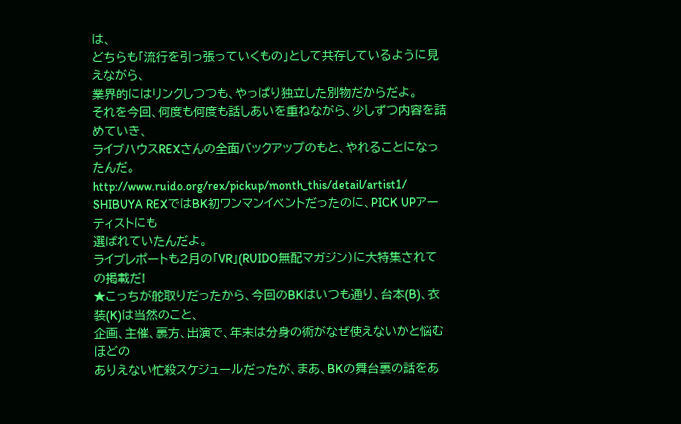は、
どちらも「流行を引っ張っていくもの」として共存しているように見えながら、
業界的にはリンクしつつも、やっぱり独立した別物だからだよ。
それを今回、何度も何度も話しあいを重ねながら、少しずつ内容を詰めていき、
ライブハウスREXさんの全面バックアップのもと、やれることになったんだ。
http://www.ruido.org/rex/pickup/month_this/detail/artist1/
SHIBUYA REXではBK初ワンマンイベントだったのに、PICK UPアーティストにも
選ばれていたんだよ。
ライブレポートも2月の「VR」(RUIDO無配マガジン)に大特集されての掲載だ!
★こっちが舵取りだったから、今回のBKはいつも通り、台本(B)、衣装(K)は当然のこと、
企画、主催、裏方、出演で、年末は分身の術がなぜ使えないかと悩むほどの
ありえない忙殺スケジュールだったが、まあ、BKの舞台裏の話をあ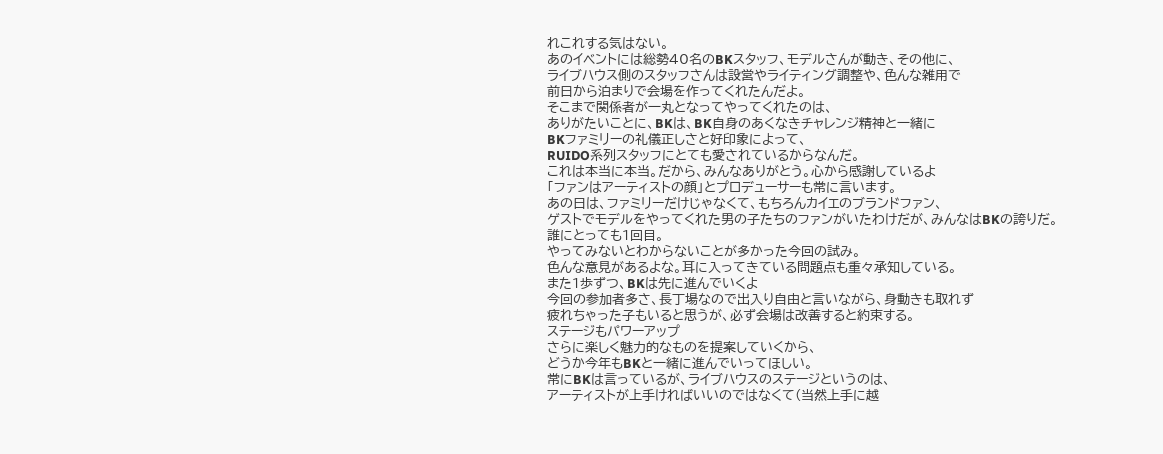れこれする気はない。
あのイベントには総勢40名のBKスタッフ、モデルさんが動き、その他に、
ライブハウス側のスタッフさんは設営やライティング調整や、色んな雑用で
前日から泊まりで会場を作ってくれたんだよ。
そこまで関係者が一丸となってやってくれたのは、
ありがたいことに、BKは、BK自身のあくなきチャレンジ精神と一緒に
BKファミリーの礼儀正しさと好印象によって、
RUIDO系列スタッフにとても愛されているからなんだ。
これは本当に本当。だから、みんなありがとう。心から感謝しているよ
「ファンはアーティストの顔」とプロデューサーも常に言います。
あの日は、ファミリーだけじゃなくて、もちろんカイエのブランドファン、
ゲストでモデルをやってくれた男の子たちのファンがいたわけだが、みんなはBKの誇りだ。
誰にとっても1回目。
やってみないとわからないことが多かった今回の試み。
色んな意見があるよな。耳に入ってきている問題点も重々承知している。
また1歩ずつ、BKは先に進んでいくよ
今回の参加者多さ、長丁場なので出入り自由と言いながら、身動きも取れず
疲れちゃった子もいると思うが、必ず会場は改善すると約束する。
ステージもパワーアップ
さらに楽しく魅力的なものを提案していくから、
どうか今年もBKと一緒に進んでいってほしい。
常にBKは言っているが、ライブハウスのステージというのは、
アーティストが上手ければいいのではなくて(当然上手に越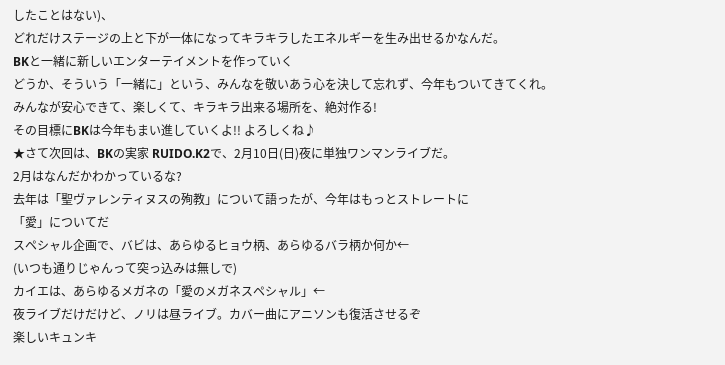したことはない)、
どれだけステージの上と下が一体になってキラキラしたエネルギーを生み出せるかなんだ。
BKと一緒に新しいエンターテイメントを作っていく
どうか、そういう「一緒に」という、みんなを敬いあう心を決して忘れず、今年もついてきてくれ。
みんなが安心できて、楽しくて、キラキラ出来る場所を、絶対作る!
その目標にBKは今年もまい進していくよ!! よろしくね♪
★さて次回は、BKの実家 RUIDO.K2で、2月10日(日)夜に単独ワンマンライブだ。
2月はなんだかわかっているな?
去年は「聖ヴァレンティヌスの殉教」について語ったが、今年はもっとストレートに
「愛」についてだ
スペシャル企画で、バビは、あらゆるヒョウ柄、あらゆるバラ柄か何か←
(いつも通りじゃんって突っ込みは無しで)
カイエは、あらゆるメガネの「愛のメガネスペシャル」←
夜ライブだけだけど、ノリは昼ライブ。カバー曲にアニソンも復活させるぞ
楽しいキュンキ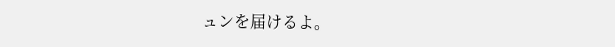ュンを届けるよ。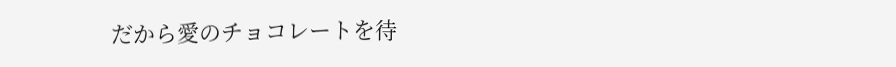だから愛のチョコレートを待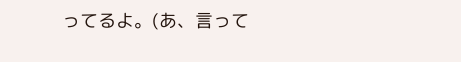ってるよ。(あ、言って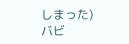しまった)
バビ